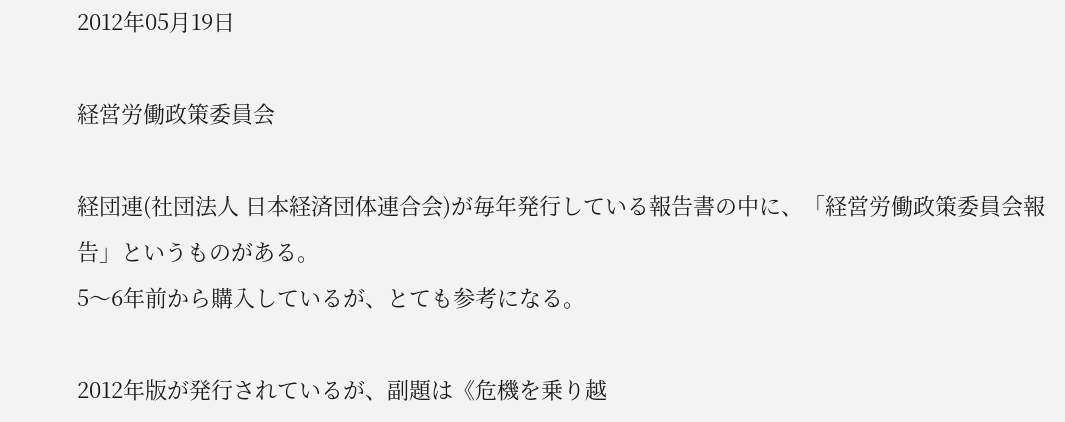2012年05月19日

経営労働政策委員会

経団連(社団法人 日本経済団体連合会)が毎年発行している報告書の中に、「経営労働政策委員会報告」というものがある。
5〜6年前から購入しているが、とても参考になる。

2012年版が発行されているが、副題は《危機を乗り越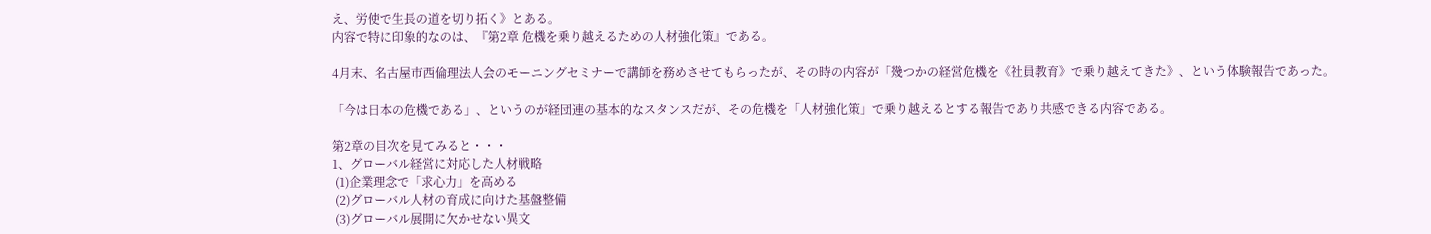え、労使で生長の道を切り拓く》とある。
内容で特に印象的なのは、『第2章 危機を乗り越えるための人材強化策』である。

4月末、名古屋市西倫理法人会のモーニングセミナーで講師を務めさせてもらったが、その時の内容が「幾つかの経営危機を《社員教育》で乗り越えてきた》、という体験報告であった。

「今は日本の危機である」、というのが経団連の基本的なスタンスだが、その危機を「人材強化策」で乗り越えるとする報告であり共感できる内容である。

第2章の目次を見てみると・・・
1、グローバル経営に対応した人材戦略
 (1)企業理念で「求心力」を高める
 (2)グローバル人材の育成に向けた基盤整備
 (3)グローバル展開に欠かせない異文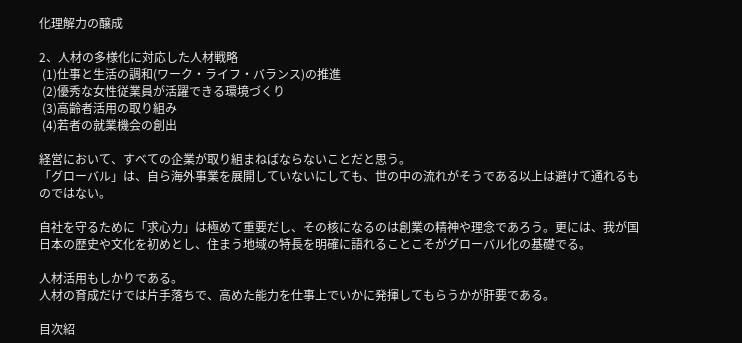化理解力の醸成

2、人材の多様化に対応した人材戦略
 (1)仕事と生活の調和(ワーク・ライフ・バランス)の推進
 (2)優秀な女性従業員が活躍できる環境づくり
 (3)高齢者活用の取り組み
 (4)若者の就業機会の創出

経営において、すべての企業が取り組まねばならないことだと思う。
「グローバル」は、自ら海外事業を展開していないにしても、世の中の流れがそうである以上は避けて通れるものではない。

自社を守るために「求心力」は極めて重要だし、その核になるのは創業の精神や理念であろう。更には、我が国日本の歴史や文化を初めとし、住まう地域の特長を明確に語れることこそがグローバル化の基礎でる。

人材活用もしかりである。
人材の育成だけでは片手落ちで、高めた能力を仕事上でいかに発揮してもらうかが肝要である。

目次紹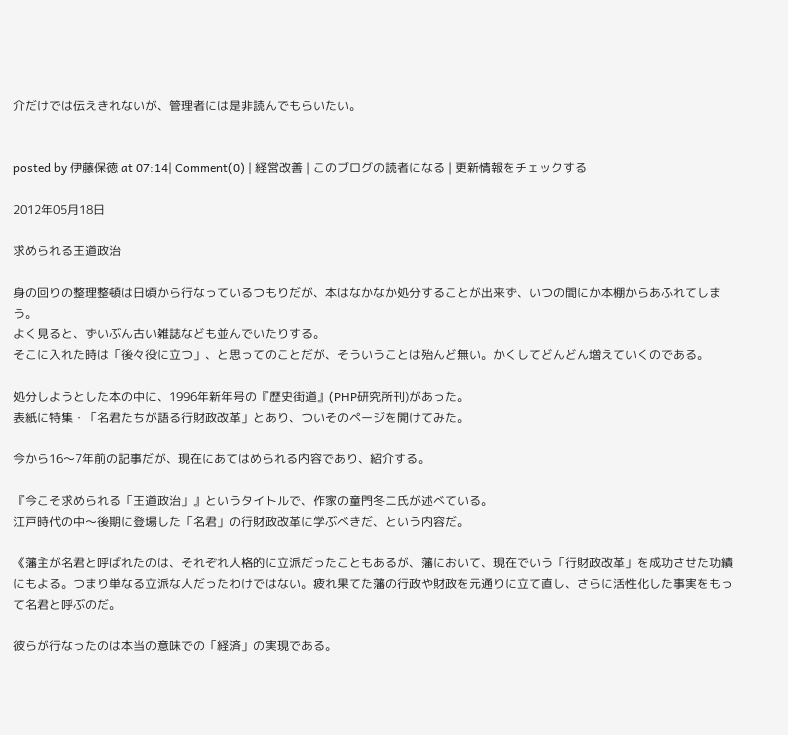介だけでは伝えきれないが、管理者には是非読んでもらいたい。


posted by 伊藤保徳 at 07:14| Comment(0) | 経営改善 | このブログの読者になる | 更新情報をチェックする

2012年05月18日

求められる王道政治

身の回りの整理整頓は日頃から行なっているつもりだが、本はなかなか処分することが出来ず、いつの間にか本棚からあふれてしまう。
よく見ると、ずいぶん古い雑誌なども並んでいたりする。
そこに入れた時は「後々役に立つ」、と思ってのことだが、そういうことは殆んど無い。かくしてどんどん増えていくのである。

処分しようとした本の中に、1996年新年号の『歴史街道』(PHP研究所刊)があった。
表紙に特集・「名君たちが語る行財政改革」とあり、ついそのページを開けてみた。

今から16〜7年前の記事だが、現在にあてはめられる内容であり、紹介する。

『今こそ求められる「王道政治」』というタイトルで、作家の童門冬ニ氏が述べている。
江戸時代の中〜後期に登場した「名君」の行財政改革に学ぶべきだ、という内容だ。

《藩主が名君と呼ばれたのは、それぞれ人格的に立派だったこともあるが、藩において、現在でいう「行財政改革」を成功させた功績にもよる。つまり単なる立派な人だったわけではない。疲れ果てた藩の行政や財政を元通りに立て直し、さらに活性化した事実をもって名君と呼ぶのだ。

彼らが行なったのは本当の意味での「経済」の実現である。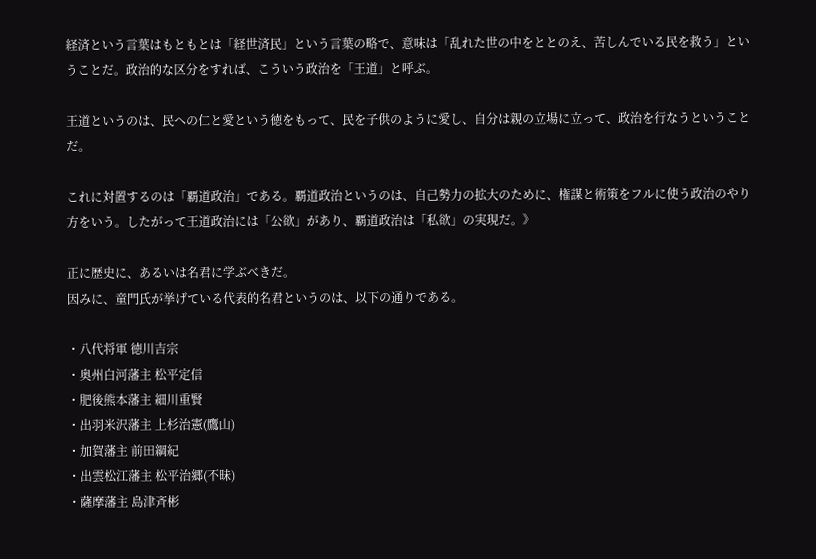経済という言葉はもともとは「経世済民」という言葉の略で、意味は「乱れた世の中をととのえ、苦しんでいる民を救う」ということだ。政治的な区分をすれば、こういう政治を「王道」と呼ぶ。

王道というのは、民への仁と愛という徳をもって、民を子供のように愛し、自分は親の立場に立って、政治を行なうということだ。

これに対置するのは「覇道政治」である。覇道政治というのは、自己勢力の拡大のために、権謀と術策をフルに使う政治のやり方をいう。したがって王道政治には「公欲」があり、覇道政治は「私欲」の実現だ。》

正に歴史に、あるいは名君に学ぶべきだ。
因みに、童門氏が挙げている代表的名君というのは、以下の通りである。

・八代将軍 徳川吉宗
・奥州白河藩主 松平定信
・肥後熊本藩主 細川重賢
・出羽米沢藩主 上杉治憲(鷹山)
・加賀藩主 前田綱紀
・出雲松江藩主 松平治郷(不昧)
・薩摩藩主 島津斉彬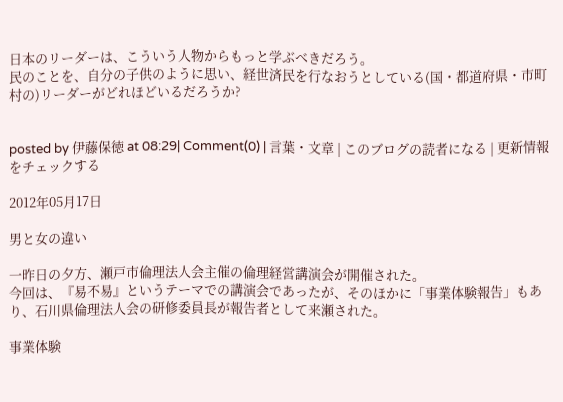日本のリーダーは、こういう人物からもっと学ぶべきだろう。
民のことを、自分の子供のように思い、経世済民を行なおうとしている(国・都道府県・市町村の)リーダーがどれほどいるだろうか?


posted by 伊藤保徳 at 08:29| Comment(0) | 言葉・文章 | このブログの読者になる | 更新情報をチェックする

2012年05月17日

男と女の違い

一昨日の夕方、瀬戸市倫理法人会主催の倫理経営講演会が開催された。
今回は、『易不易』というテーマでの講演会であったが、そのほかに「事業体験報告」もあり、石川県倫理法人会の研修委員長が報告者として来瀬された。

事業体験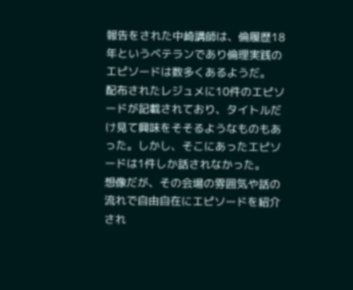報告をされた中崎講師は、倫履歴18年というベテランであり倫理実践のエピソードは数多くあるようだ。
配布されたレジュメに10件のエピソードが記載されており、タイトルだけ見て興味をそそるようなものもあった。しかし、そこにあったエピソードは1件しか話されなかった。
想像だが、その会場の雰囲気や話の流れで自由自在にエピソードを紹介され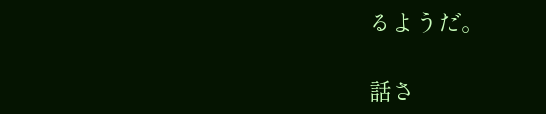るようだ。

話さ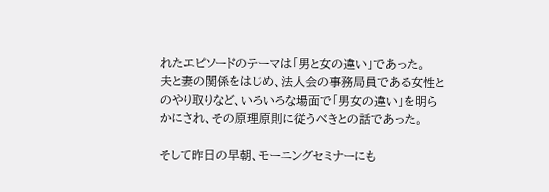れたエピソードのテーマは「男と女の違い」であった。
夫と妻の関係をはじめ、法人会の事務局員である女性とのやり取りなど、いろいろな場面で「男女の違い」を明らかにされ、その原理原則に従うべきとの話であった。

そして昨日の早朝、モーニングセミナーにも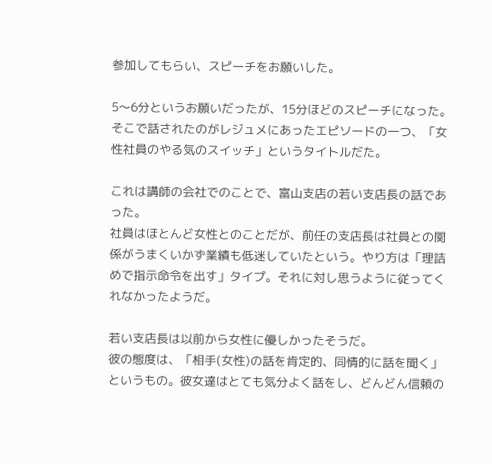参加してもらい、スピーチをお願いした。

5〜6分というお願いだったが、15分ほどのスピーチになった。
そこで話されたのがレジュメにあったエピソードの一つ、「女性社員のやる気のスイッチ」というタイトルだた。

これは講師の会社でのことで、富山支店の若い支店長の話であった。
社員はほとんど女性とのことだが、前任の支店長は社員との関係がうまくいかず業績も低迷していたという。やり方は「理詰めで指示命令を出す」タイプ。それに対し思うように従ってくれなかったようだ。

若い支店長は以前から女性に優しかったそうだ。
彼の態度は、「相手(女性)の話を肯定的、同情的に話を聞く」というもの。彼女達はとても気分よく話をし、どんどん信頼の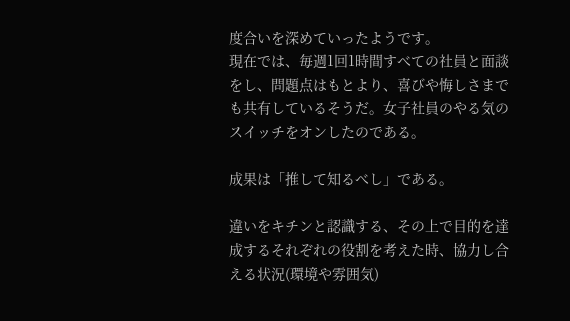度合いを深めていったようです。
現在では、毎週1回1時間すべての社員と面談をし、問題点はもとより、喜びや悔しさまでも共有しているそうだ。女子社員のやる気のスイッチをオンしたのである。

成果は「推して知るべし」である。

違いをキチンと認識する、その上で目的を達成するそれぞれの役割を考えた時、協力し合える状況(環境や雰囲気)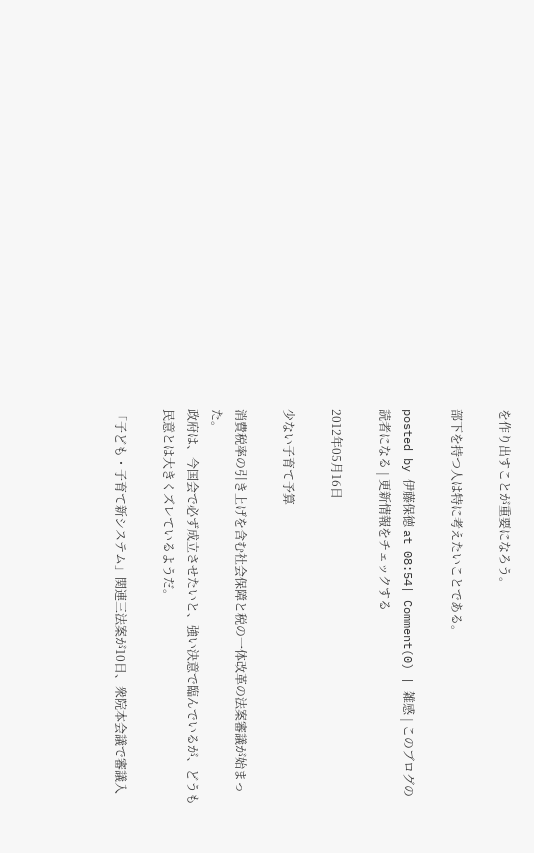を作り出すことが重要になろう。

部下を持つ人は特に考えたいことである。

posted by 伊藤保徳 at 08:54| Comment(0) | 雑感 | このブログの読者になる | 更新情報をチェックする

2012年05月16日

少ない子育て予算

消費税率の引き上げを含む社会保障と税の一体改革の法案審議が始まった。
政府は、今国会で必ず成立させたいと、強い決意で臨んでいるが、どうも民意とは大きくズレているようだ。

「子ども・子育て新システム」関連三法案が10日、衆院本会議で審議入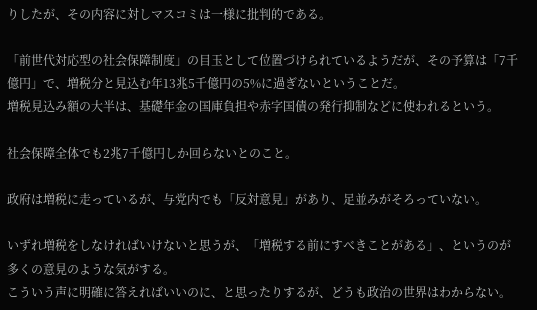りしたが、その内容に対しマスコミは一様に批判的である。

「前世代対応型の社会保障制度」の目玉として位置づけられているようだが、その予算は「7千億円」で、増税分と見込む年13兆5千億円の5%に過ぎないということだ。
増税見込み額の大半は、基礎年金の国庫負担や赤字国債の発行抑制などに使われるという。

社会保障全体でも2兆7千億円しか回らないとのこと。

政府は増税に走っているが、与党内でも「反対意見」があり、足並みがそろっていない。

いずれ増税をしなければいけないと思うが、「増税する前にすべきことがある」、というのが多くの意見のような気がする。
こういう声に明確に答えればいいのに、と思ったりするが、どうも政治の世界はわからない。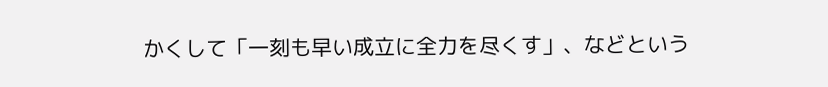かくして「一刻も早い成立に全力を尽くす」、などという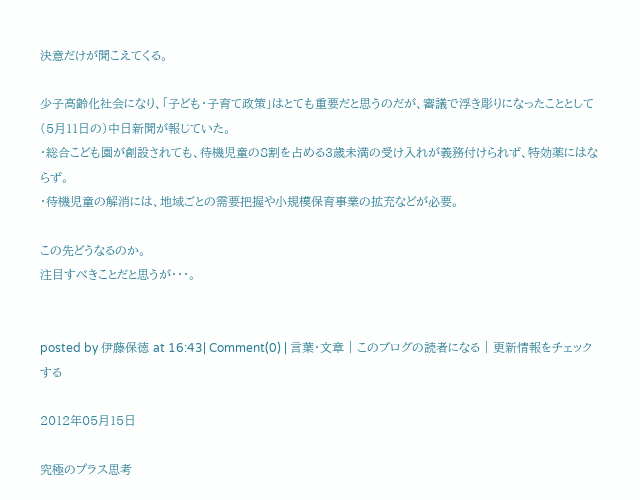決意だけが聞こえてくる。

少子高齢化社会になり、「子ども・子育て政策」はとても重要だと思うのだが、審議で浮き彫りになったこととして(5月11日の)中日新聞が報じていた。
・総合こども園が創設されても、待機児童の8割を占める3歳未満の受け入れが義務付けられず、特効薬にはならず。
・待機児童の解消には、地域ごとの需要把握や小規模保育事業の拡充などが必要。

この先どうなるのか。
注目すべきことだと思うが・・・。


posted by 伊藤保徳 at 16:43| Comment(0) | 言葉・文章 | このブログの読者になる | 更新情報をチェックする

2012年05月15日

究極のプラス思考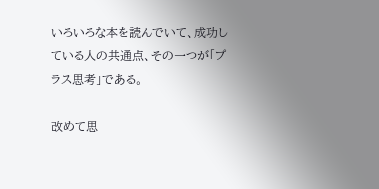いろいろな本を読んでいて、成功している人の共通点、その一つが「プラス思考」である。

改めて思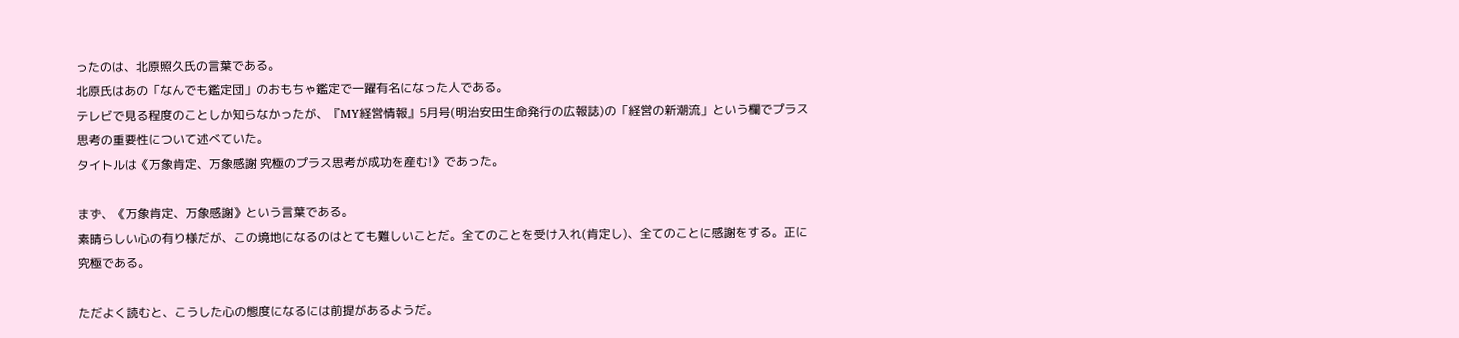ったのは、北原照久氏の言葉である。
北原氏はあの「なんでも鑑定団」のおもちゃ鑑定で一躍有名になった人である。
テレビで見る程度のことしか知らなかったが、『MY経営情報』5月号(明治安田生命発行の広報誌)の「経営の新潮流」という欄でプラス思考の重要性について述べていた。
タイトルは《万象肯定、万象感謝 究極のプラス思考が成功を産む!》であった。

まず、《万象肯定、万象感謝》という言葉である。
素晴らしい心の有り様だが、この境地になるのはとても難しいことだ。全てのことを受け入れ(肯定し)、全てのことに感謝をする。正に究極である。

ただよく読むと、こうした心の態度になるには前提があるようだ。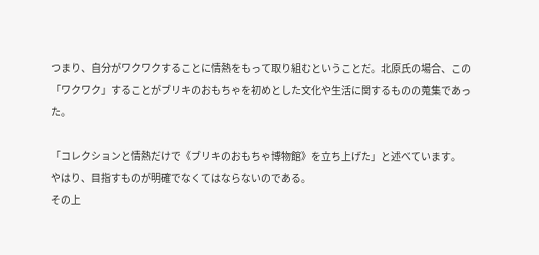つまり、自分がワクワクすることに情熱をもって取り組むということだ。北原氏の場合、この「ワクワク」することがブリキのおもちゃを初めとした文化や生活に関するものの蒐集であった。

「コレクションと情熱だけで《ブリキのおもちゃ博物館》を立ち上げた」と述べています。
やはり、目指すものが明確でなくてはならないのである。
その上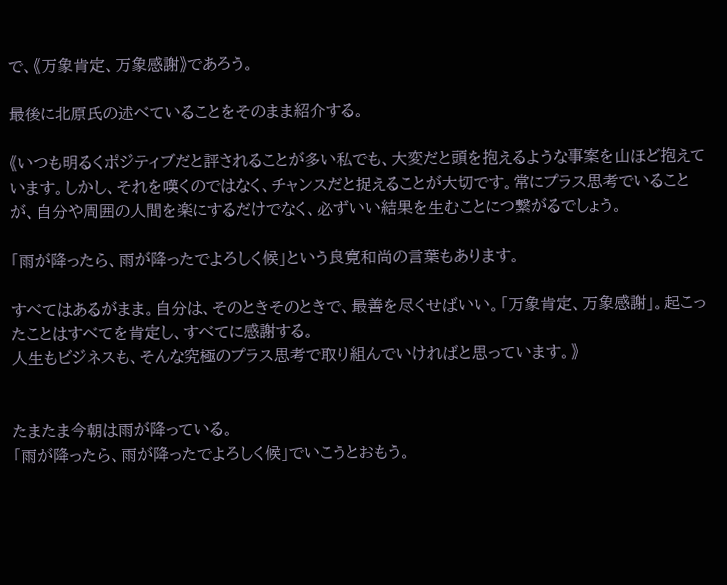で、《万象肯定、万象感謝》であろう。

最後に北原氏の述べていることをそのまま紹介する。

《いつも明るくポジティブだと評されることが多い私でも、大変だと頭を抱えるような事案を山ほど抱えています。しかし、それを嘆くのではなく、チャンスだと捉えることが大切です。常にプラス思考でいることが、自分や周囲の人間を楽にするだけでなく、必ずいい結果を生むことにつ繋がるでしょう。

「雨が降ったら、雨が降ったでよろしく候」という良寛和尚の言葉もあります。

すべてはあるがまま。自分は、そのときそのときで、最善を尽くせばいい。「万象肯定、万象感謝」。起こったことはすべてを肯定し、すべてに感謝する。
人生もビジネスも、そんな究極のプラス思考で取り組んでいければと思っています。》


たまたま今朝は雨が降っている。
「雨が降ったら、雨が降ったでよろしく候」でいこうとおもう。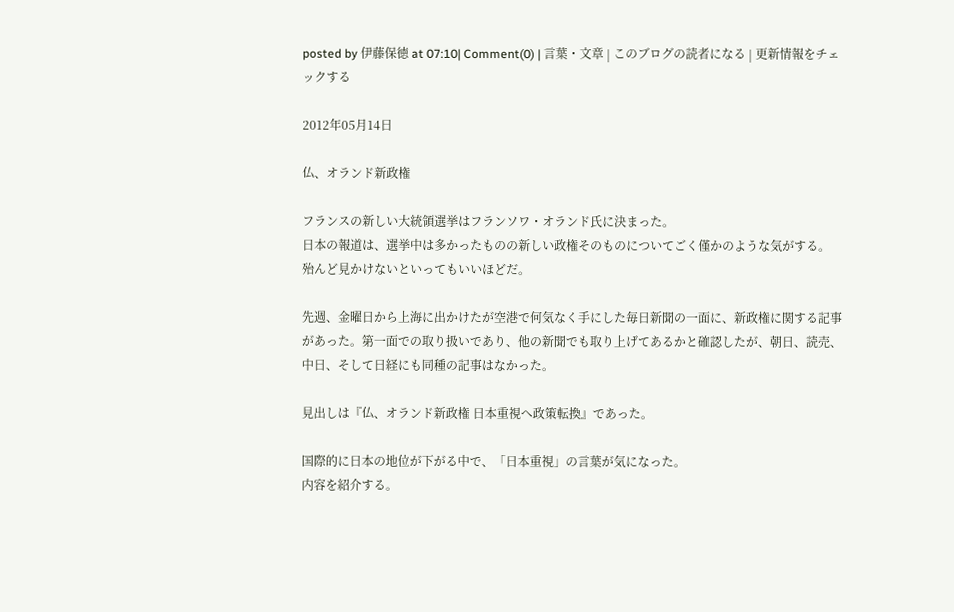posted by 伊藤保徳 at 07:10| Comment(0) | 言葉・文章 | このブログの読者になる | 更新情報をチェックする

2012年05月14日

仏、オランド新政権

フランスの新しい大統領選挙はフランソワ・オランド氏に決まった。
日本の報道は、選挙中は多かったものの新しい政権そのものについてごく僅かのような気がする。
殆んど見かけないといってもいいほどだ。

先週、金曜日から上海に出かけたが空港で何気なく手にした毎日新聞の一面に、新政権に関する記事があった。第一面での取り扱いであり、他の新聞でも取り上げてあるかと確認したが、朝日、読売、中日、そして日経にも同種の記事はなかった。

見出しは『仏、オランド新政権 日本重視へ政策転換』であった。

国際的に日本の地位が下がる中で、「日本重視」の言葉が気になった。
内容を紹介する。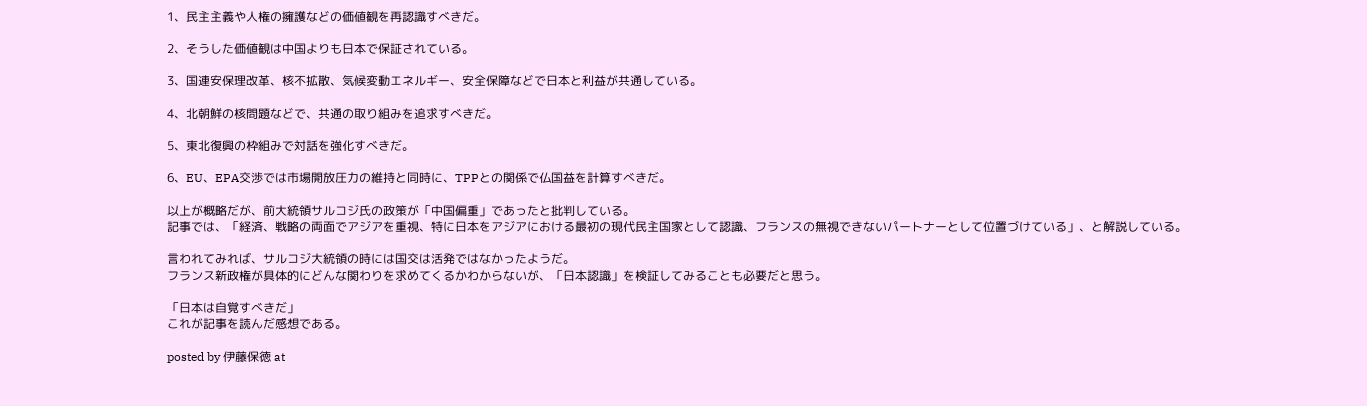1、民主主義や人権の擁護などの価値観を再認識すべきだ。

2、そうした価値観は中国よりも日本で保証されている。

3、国連安保理改革、核不拡散、気候変動エネルギー、安全保障などで日本と利益が共通している。

4、北朝鮮の核問題などで、共通の取り組みを追求すべきだ。

5、東北復興の枠組みで対話を強化すべきだ。

6、EU、EPA交渉では市場開放圧力の維持と同時に、TPPとの関係で仏国益を計算すべきだ。

以上が概略だが、前大統領サルコジ氏の政策が「中国偏重」であったと批判している。
記事では、「経済、戦略の両面でアジアを重視、特に日本をアジアにおける最初の現代民主国家として認識、フランスの無視できないパートナーとして位置づけている」、と解説している。

言われてみれば、サルコジ大統領の時には国交は活発ではなかったようだ。
フランス新政権が具体的にどんな関わりを求めてくるかわからないが、「日本認識」を検証してみることも必要だと思う。

「日本は自覚すべきだ」
これが記事を読んだ感想である。

posted by 伊藤保徳 at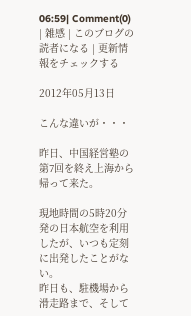06:59| Comment(0) | 雑感 | このブログの読者になる | 更新情報をチェックする

2012年05月13日

こんな違いが・・・

昨日、中国経営塾の第7回を終え上海から帰って来た。

現地時間の5時20分発の日本航空を利用したが、いつも定刻に出発したことがない。
昨日も、駐機場から滑走路まで、そして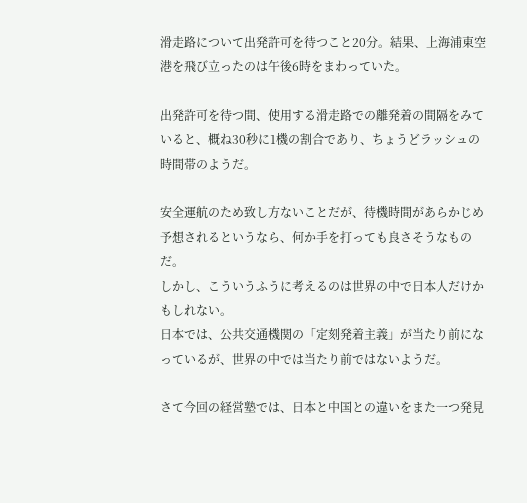滑走路について出発許可を待つこと20分。結果、上海浦東空港を飛び立ったのは午後6時をまわっていた。

出発許可を待つ間、使用する滑走路での離発着の間隔をみていると、概ね30秒に1機の割合であり、ちょうどラッシュの時間帯のようだ。

安全運航のため致し方ないことだが、待機時間があらかじめ予想されるというなら、何か手を打っても良さそうなものだ。
しかし、こういうふうに考えるのは世界の中で日本人だけかもしれない。
日本では、公共交通機関の「定刻発着主義」が当たり前になっているが、世界の中では当たり前ではないようだ。

さて今回の経営塾では、日本と中国との違いをまた一つ発見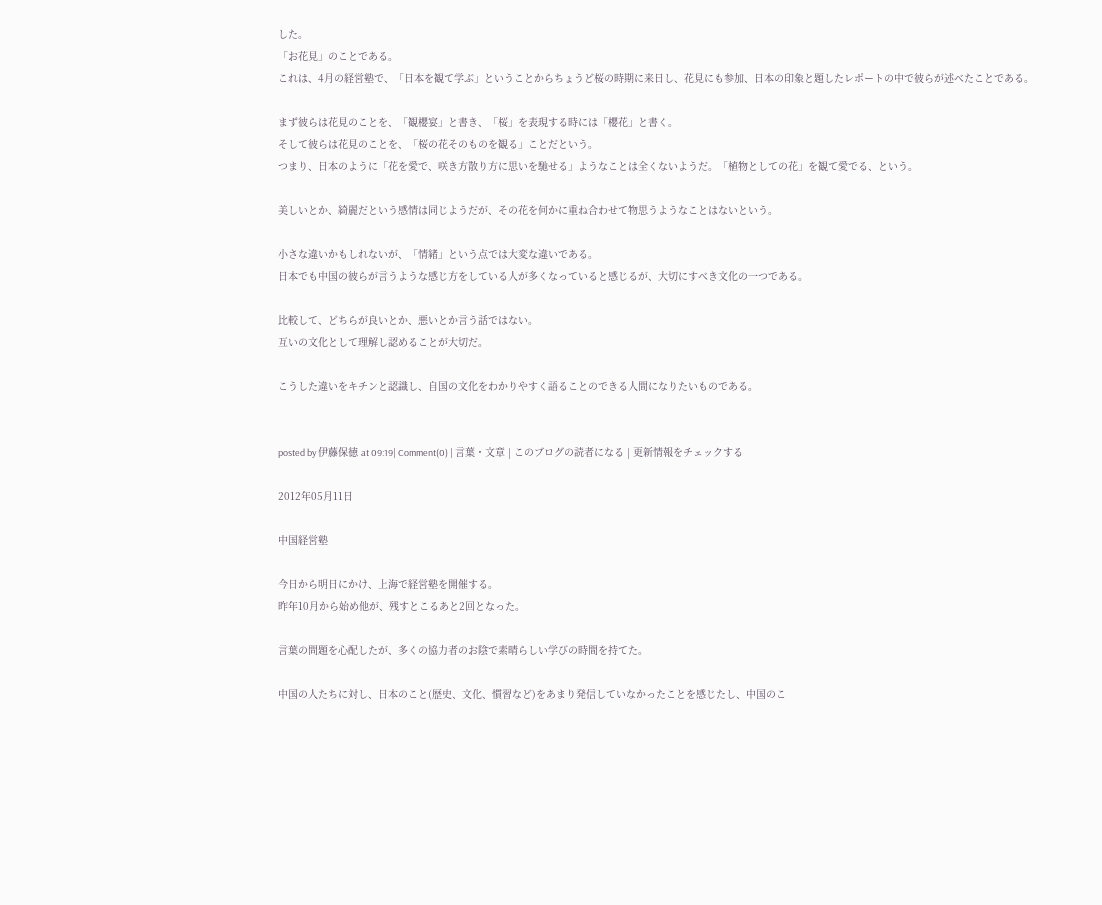した。
「お花見」のことである。
これは、4月の経営塾で、「日本を観て学ぶ」ということからちょうど桜の時期に来日し、花見にも参加、日本の印象と題したレポートの中で彼らが述べたことである。

まず彼らは花見のことを、「観櫻宴」と書き、「桜」を表現する時には「櫻花」と書く。
そして彼らは花見のことを、「桜の花そのものを観る」ことだという。
つまり、日本のように「花を愛で、咲き方散り方に思いを馳せる」ようなことは全くないようだ。「植物としての花」を観て愛でる、という。

美しいとか、綺麗だという感情は同じようだが、その花を何かに重ね合わせて物思うようなことはないという。

小さな違いかもしれないが、「情緒」という点では大変な違いである。
日本でも中国の彼らが言うような感じ方をしている人が多くなっていると感じるが、大切にすべき文化の一つである。

比較して、どちらが良いとか、悪いとか言う話ではない。
互いの文化として理解し認めることが大切だ。

こうした違いをキチンと認識し、自国の文化をわかりやすく語ることのできる人間になりたいものである。


posted by 伊藤保徳 at 09:19| Comment(0) | 言葉・文章 | このブログの読者になる | 更新情報をチェックする

2012年05月11日

中国経営塾

今日から明日にかけ、上海で経営塾を開催する。
昨年10月から始め他が、残すとこるあと2回となった。

言葉の問題を心配したが、多くの協力者のお陰で素晴らしい学びの時間を持てた。

中国の人たちに対し、日本のこと(歴史、文化、慣習など)をあまり発信していなかったことを感じたし、中国のこ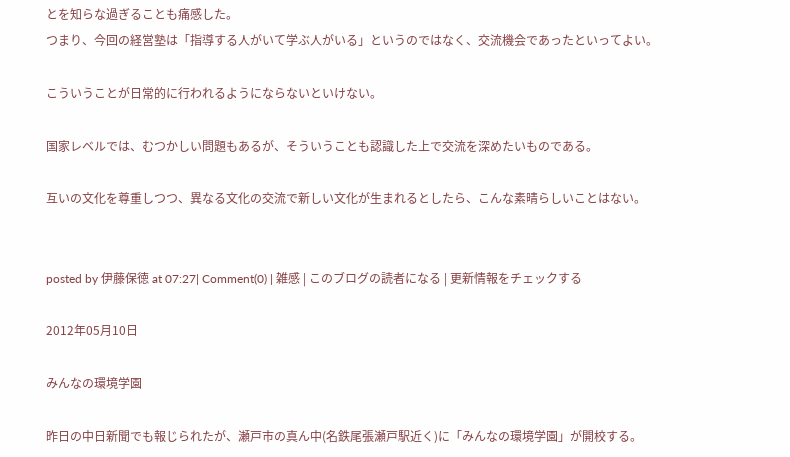とを知らな過ぎることも痛感した。
つまり、今回の経営塾は「指導する人がいて学ぶ人がいる」というのではなく、交流機会であったといってよい。

こういうことが日常的に行われるようにならないといけない。

国家レベルでは、むつかしい問題もあるが、そういうことも認識した上で交流を深めたいものである。

互いの文化を尊重しつつ、異なる文化の交流で新しい文化が生まれるとしたら、こんな素晴らしいことはない。


posted by 伊藤保徳 at 07:27| Comment(0) | 雑感 | このブログの読者になる | 更新情報をチェックする

2012年05月10日

みんなの環境学園

昨日の中日新聞でも報じられたが、瀬戸市の真ん中(名鉄尾張瀬戸駅近く)に「みんなの環境学園」が開校する。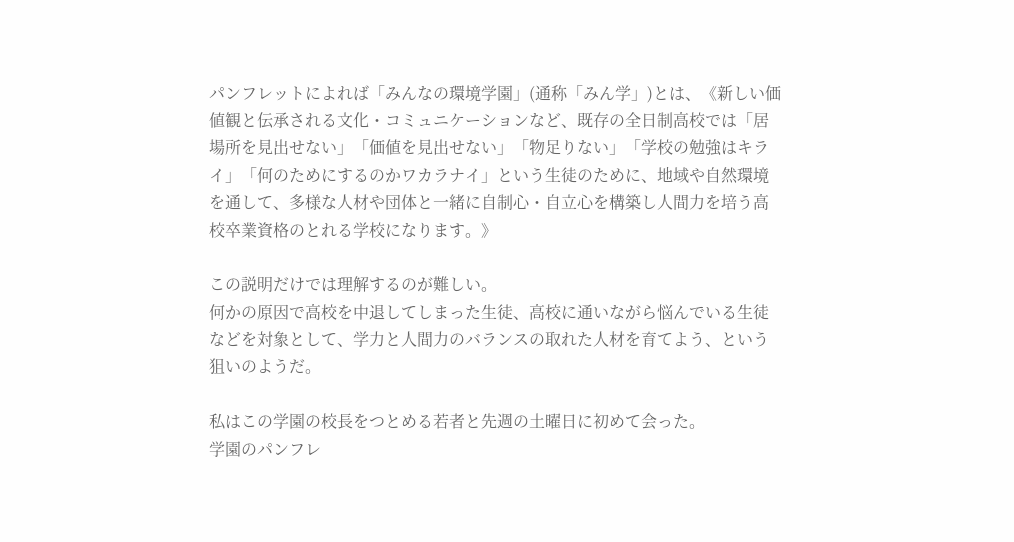パンフレットによれば「みんなの環境学園」(通称「みん学」)とは、《新しい価値観と伝承される文化・コミュニケーションなど、既存の全日制高校では「居場所を見出せない」「価値を見出せない」「物足りない」「学校の勉強はキライ」「何のためにするのかワカラナイ」という生徒のために、地域や自然環境を通して、多様な人材や団体と一緒に自制心・自立心を構築し人間力を培う高校卒業資格のとれる学校になります。》

この説明だけでは理解するのが難しい。
何かの原因で高校を中退してしまった生徒、高校に通いながら悩んでいる生徒などを対象として、学力と人間力のバランスの取れた人材を育てよう、という狙いのようだ。

私はこの学園の校長をつとめる若者と先週の土曜日に初めて会った。
学園のパンフレ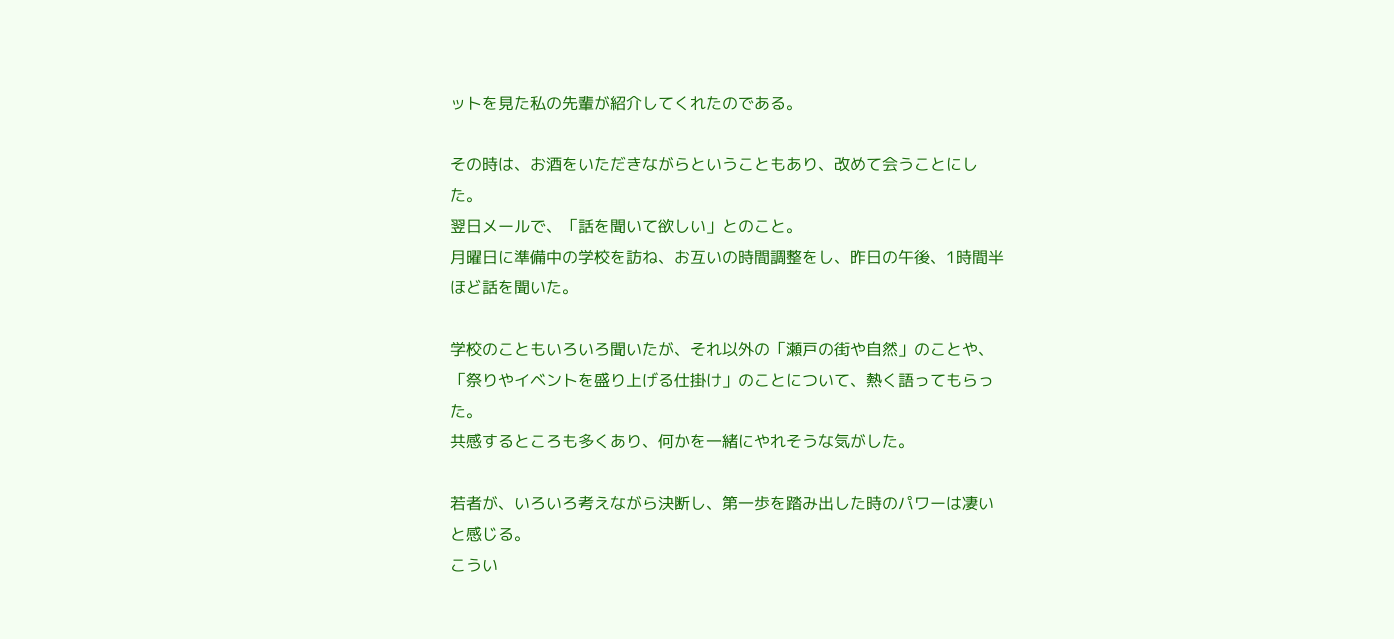ットを見た私の先輩が紹介してくれたのである。

その時は、お酒をいただきながらということもあり、改めて会うことにした。
翌日メールで、「話を聞いて欲しい」とのこと。
月曜日に準備中の学校を訪ね、お互いの時間調整をし、昨日の午後、1時間半ほど話を聞いた。

学校のこともいろいろ聞いたが、それ以外の「瀬戸の街や自然」のことや、「祭りやイベントを盛り上げる仕掛け」のことについて、熱く語ってもらった。
共感するところも多くあり、何かを一緒にやれそうな気がした。

若者が、いろいろ考えながら決断し、第一歩を踏み出した時のパワーは凄いと感じる。
こうい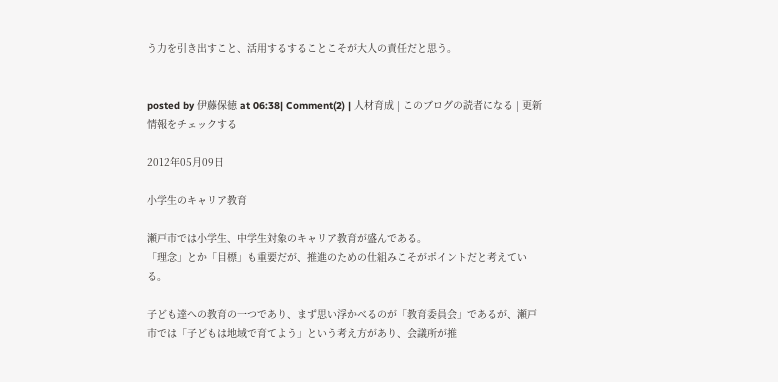う力を引き出すこと、活用するすることこそが大人の責任だと思う。


posted by 伊藤保徳 at 06:38| Comment(2) | 人材育成 | このブログの読者になる | 更新情報をチェックする

2012年05月09日

小学生のキャリア教育

瀬戸市では小学生、中学生対象のキャリア教育が盛んである。
「理念」とか「目標」も重要だが、推進のための仕組みこそがポイントだと考えている。

子ども達への教育の一つであり、まず思い浮かべるのが「教育委員会」であるが、瀬戸市では「子どもは地域で育てよう」という考え方があり、会議所が推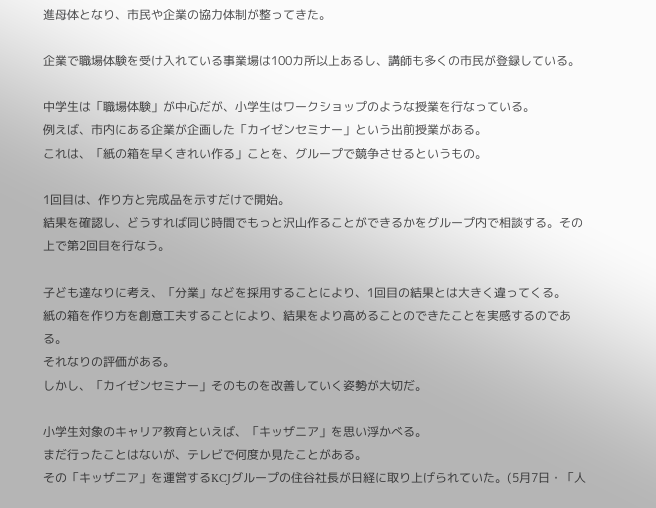進母体となり、市民や企業の協力体制が整ってきた。

企業で職場体験を受け入れている事業場は100カ所以上あるし、講師も多くの市民が登録している。

中学生は「職場体験」が中心だが、小学生はワークショップのような授業を行なっている。
例えば、市内にある企業が企画した「カイゼンセミナー」という出前授業がある。
これは、「紙の箱を早くきれい作る」ことを、グループで競争させるというもの。

1回目は、作り方と完成品を示すだけで開始。
結果を確認し、どうすれば同じ時間でもっと沢山作ることができるかをグループ内で相談する。その上で第2回目を行なう。

子ども達なりに考え、「分業」などを採用することにより、1回目の結果とは大きく違ってくる。
紙の箱を作り方を創意工夫することにより、結果をより高めることのできたことを実感するのである。
それなりの評価がある。
しかし、「カイゼンセミナー」そのものを改善していく姿勢が大切だ。

小学生対象のキャリア教育といえば、「キッザニア」を思い浮かべる。
まだ行ったことはないが、テレビで何度か見たことがある。
その「キッザニア」を運営するKCJグループの住谷社長が日経に取り上げられていた。(5月7日・「人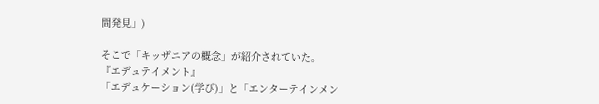間発見」)

そこで「キッザニアの概念」が紹介されていた。
『エデュテイメント』
「エデュケーション(学び)」と「エンターテインメン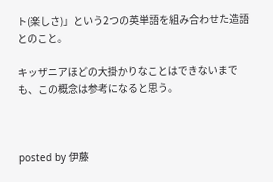ト(楽しさ)」という2つの英単語を組み合わせた造語とのこと。

キッザニアほどの大掛かりなことはできないまでも、この概念は参考になると思う。



posted by 伊藤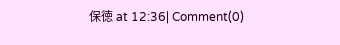保徳 at 12:36| Comment(0)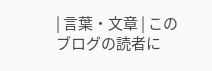| 言葉・文章 | このブログの読者に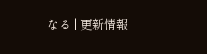なる | 更新情報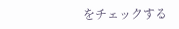をチェックする